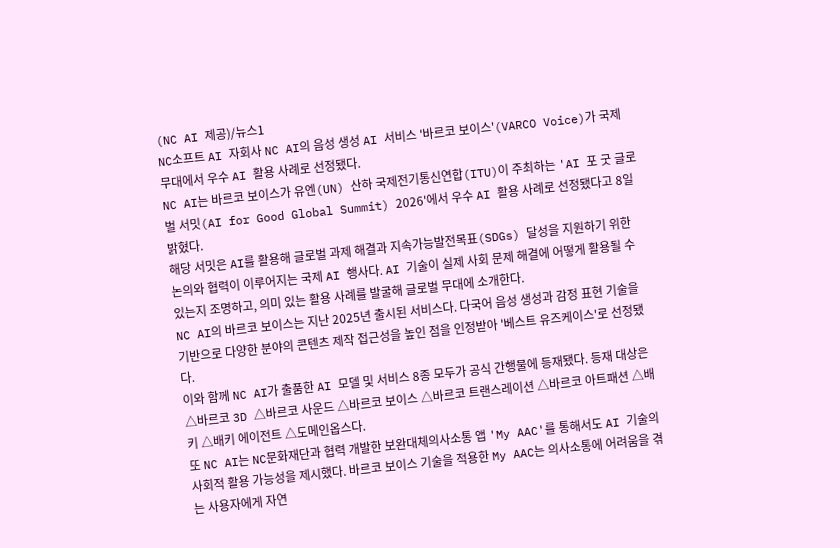(NC AI 제공)/뉴스1
NC소프트 AI 자회사 NC AI의 음성 생성 AI 서비스 '바르코 보이스'(VARCO Voice)가 국제 무대에서 우수 AI 활용 사례로 선정됐다.
NC AI는 바르코 보이스가 유엔(UN) 산하 국제전기통신연합(ITU)이 주최하는 'AI 포 굿 글로벌 서밋(AI for Good Global Summit) 2026'에서 우수 AI 활용 사례로 선정됐다고 8일 밝혔다.
해당 서밋은 AI를 활용해 글로벌 과제 해결과 지속가능발전목표(SDGs) 달성을 지원하기 위한 논의와 협력이 이루어지는 국제 AI 행사다. AI 기술이 실제 사회 문제 해결에 어떻게 활용될 수 있는지 조명하고, 의미 있는 활용 사례를 발굴해 글로벌 무대에 소개한다.
NC AI의 바르코 보이스는 지난 2025년 출시된 서비스다. 다국어 음성 생성과 감정 표현 기술을 기반으로 다양한 분야의 콘텐츠 제작 접근성을 높인 점을 인정받아 '베스트 유즈케이스'로 선정됐다.
이와 함께 NC AI가 출품한 AI 모델 및 서비스 8종 모두가 공식 간행물에 등재됐다. 등재 대상은 △바르코 3D △바르코 사운드 △바르코 보이스 △바르코 트랜스레이션 △바르코 아트패션 △배키 △배키 에이전트 △도메인옵스다.
또 NC AI는 NC문화재단과 협력 개발한 보완대체의사소통 앱 'My AAC'를 통해서도 AI 기술의 사회적 활용 가능성을 제시했다. 바르코 보이스 기술을 적용한 My AAC는 의사소통에 어려움을 겪는 사용자에게 자연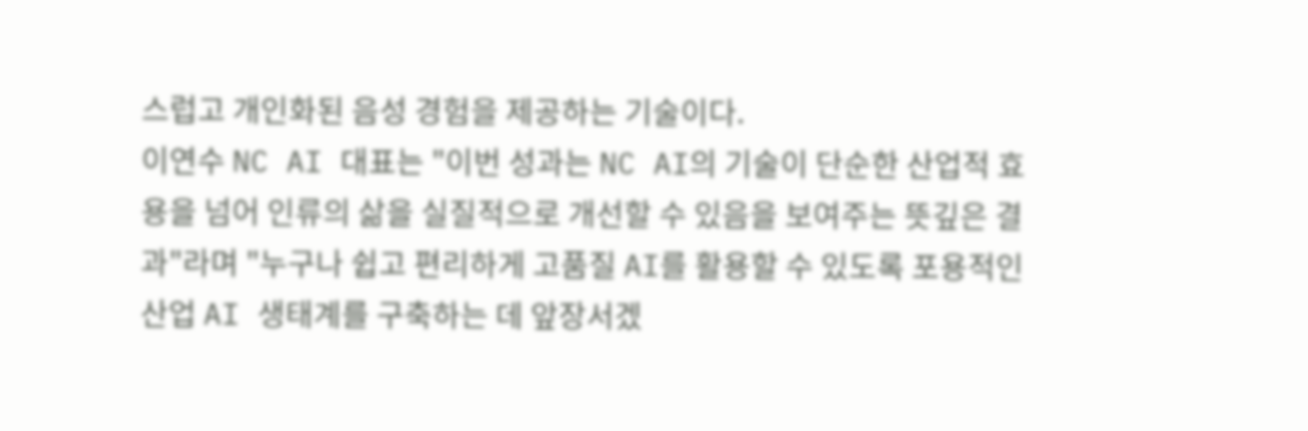스럽고 개인화된 음성 경험을 제공하는 기술이다.
이연수 NC AI 대표는 "이번 성과는 NC AI의 기술이 단순한 산업적 효용을 넘어 인류의 삶을 실질적으로 개선할 수 있음을 보여주는 뜻깊은 결과"라며 "누구나 쉽고 편리하게 고품질 AI를 활용할 수 있도록 포용적인 산업 AI 생태계를 구축하는 데 앞장서겠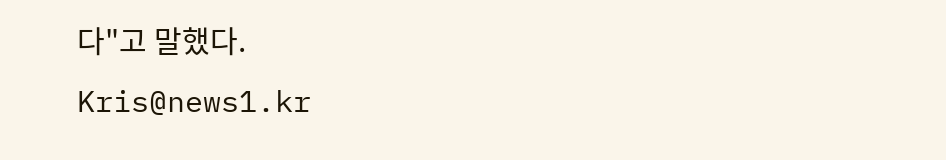다"고 말했다.
Kris@news1.kr